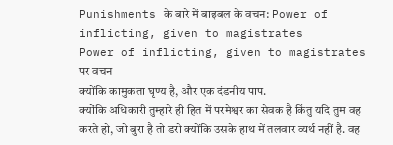Punishments के बारे में बाइबल के वचन: Power of inflicting, given to magistrates
Power of inflicting, given to magistrates पर वचन
क्योंकि कामुकता घृण्य है, और एक दंडनीय पाप.
क्योंकि अधिकारी तुम्हारे ही हित में परमेश्वर का सेवक है किंतु यदि तुम वह करते हो, जो बुरा है तो डरो क्योंकि उसके हाथ में तलवार व्यर्थ नहीं है. वह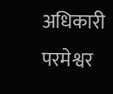अधिकारी परमेश्वर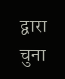द्वारा चुना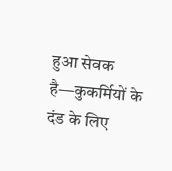हुआ सेवक है—कुकर्मियों के दंड के लिए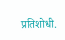प्रतिशोधी.